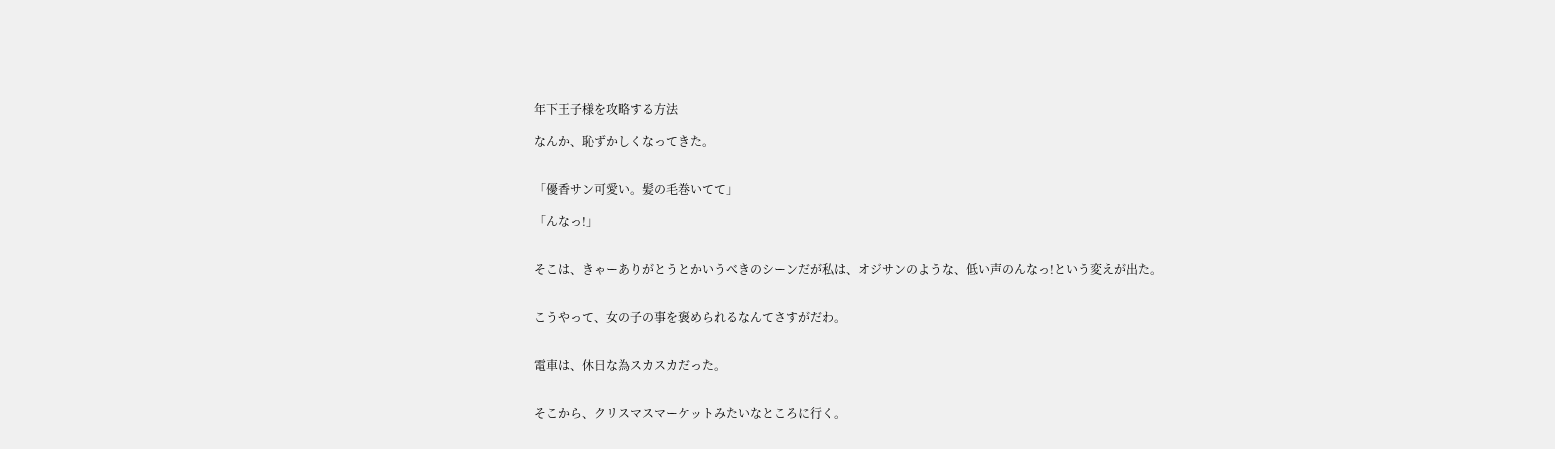年下王子様を攻略する方法

なんか、恥ずかしくなってきた。


「優香サン可愛い。髪の毛巻いてて」

「んなっ!」


そこは、きゃーありがとうとかいうべきのシーンだが私は、オジサンのような、低い声のんなっ!という変えが出た。


こうやって、女の子の事を褒められるなんてさすがだわ。


電車は、休日な為スカスカだった。


そこから、クリスマスマーケットみたいなところに行く。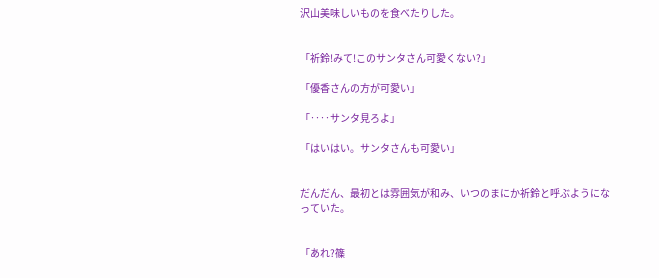沢山美味しいものを食べたりした。


「祈鈴!みて!このサンタさん可愛くない?」

「優香さんの方が可愛い」

「‥‥サンタ見ろよ」

「はいはい。サンタさんも可愛い」


だんだん、最初とは雰囲気が和み、いつのまにか祈鈴と呼ぶようになっていた。


「あれ?篠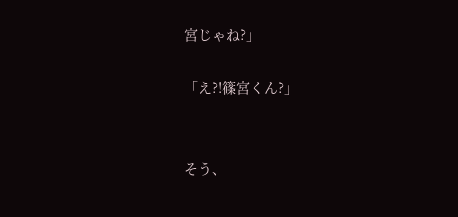宮じゃね?」

「え?!篠宮くん?」


そう、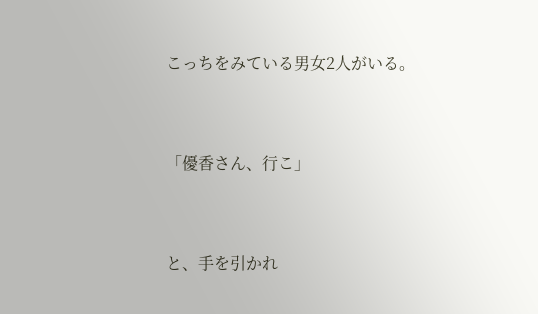こっちをみている男女2人がいる。


「優香さん、行こ」


と、手を引かれ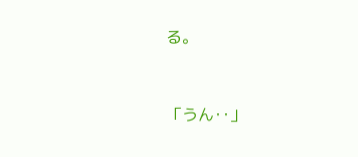る。


「うん‥」